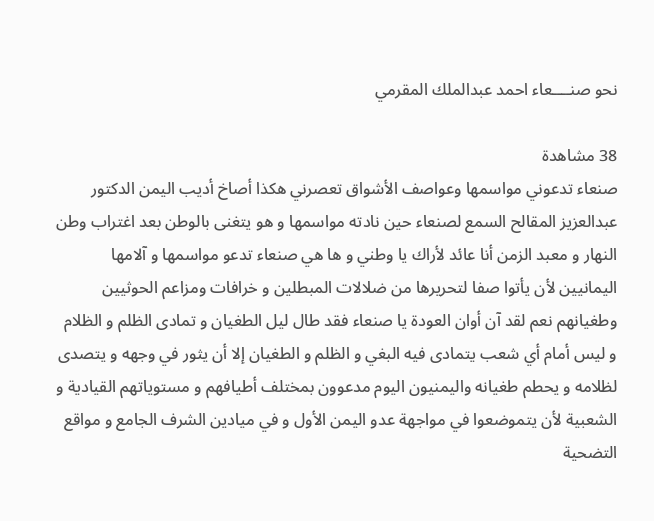نحو صنــــعاء احمد عبدالملك المقرمي

38 مشاهدة
صنعاء تدعوني مواسمها وعواصف الأشواق تعصرني هكذا أصاخ أديب اليمن الدكتور عبدالعزيز المقالح السمع لصنعاء حين نادته مواسمها و هو يتغنى بالوطن بعد اغتراب وطن النهار و معبد الزمن أنا عائد لأراك يا وطني و ها هي صنعاء تدعو مواسمها و آلامها اليمانيين لأن يأتوا صفا لتحريرها من ضلالات المبطلين و خرافات ومزاعم الحوثيين وطغيانهم نعم لقد آن أوان العودة يا صنعاء فقد طال ليل الطغيان و تمادى الظلم و الظلام و ليس أمام أي شعب يتمادى فيه البغي و الظلم و الطغيان إلا أن يثور في وجهه و يتصدى لظلامه و يحطم طغيانه واليمنيون اليوم مدعوون بمختلف أطيافهم و مستوياتهم القيادية و الشعبية لأن يتموضعوا في مواجهة عدو اليمن الأول و في ميادين الشرف الجامع و مواقع التضحية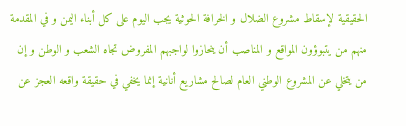الحقيقية لإسقاط مشروع الضلال و الخرافة الحوثية يجب اليوم على كل أبناء اليمن و في المقدمة منهم من يتبوؤون المواقع و المناصب أن ينحازوا لواجبهم المفروض تجاه الشعب و الوطن و إن من يتخلي عن المشروع الوطني العام لصالح مشاريع أنانية إنما يخفي في حقيقة واقعه العجز عن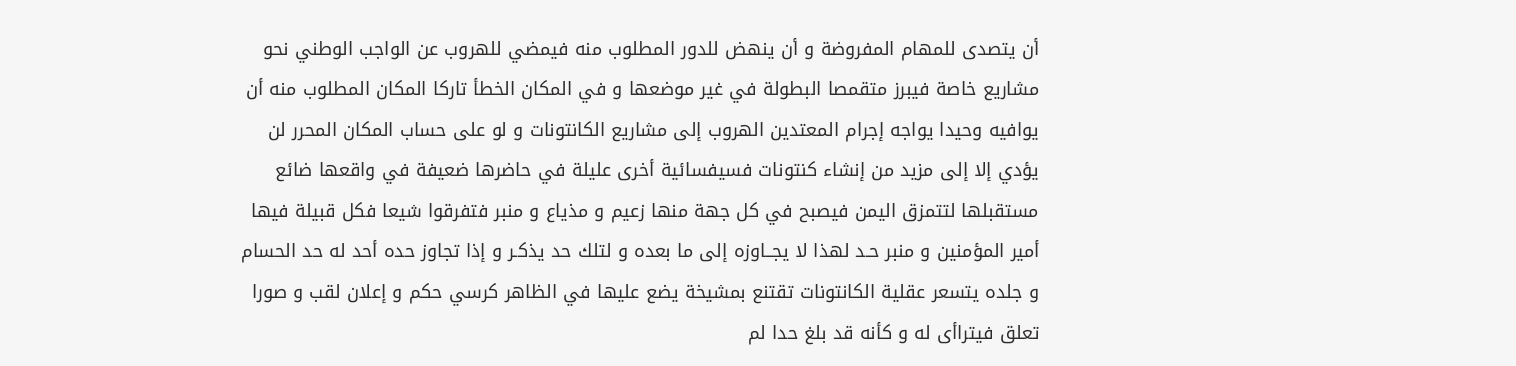أن يتصدى للمهام المفروضة و أن ينهض للدور المطلوب منه فيمضي للهروب عن الواجب الوطني نحو مشاريع خاصة فيبرز متقمصا البطولة في غير موضعها و في المكان الخطأ تاركا المكان المطلوب منه أن يوافيه وحيدا يواجه إجرام المعتدين الهروب إلى مشاريع الكانتونات و لو على حساب المكان المحرر لن يؤدي إلا إلى مزيد من إنشاء كنتونات فسيفسائية أخرى عليلة في حاضرها ضعيفة في واقعها ضائع مستقبلها لتتمزق اليمن فيصبح في كل جهة منها زعيم و مذياع و منبر فتفرقوا شيعا فكل قبيلة فيها أمير المؤمنين و منبر حـد لهذا لا يجــاوزه إلى ما بعده و لتلك حد يذكـر و إذا تجاوز حده أحد له حد الحسام و جلده يتسعر عقلية الكانتونات تقتنع بمشيخة يضع عليها في الظاهر كرسي حكم و إعلان لقب و صورا تعلق فيتراأى له و كأنه قد بلغ حدا لم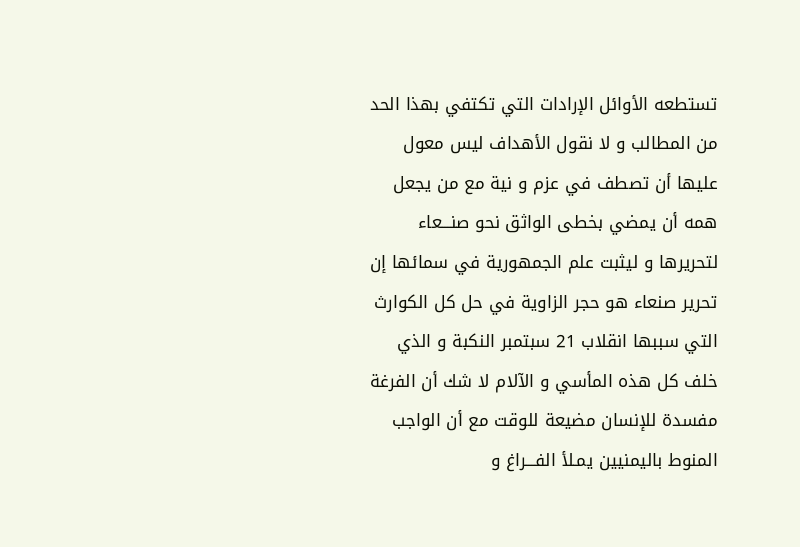تستطعه الأوائل الإرادات التي تكتفي بهذا الحد من المطالب و لا نقول الأهداف ليس معول عليها أن تصطف في عزم و نية مع من يجعل همه أن يمضي بخطى الواثق نحو صنـــعاء لتحريرها و ليثبت علم الجمهورية في سمائها إن تحرير صنعاء هو حجر الزاوية في حل كل الكوارث التي سببها انقلاب 21 سبتمبر النكبة و الذي خلف كل هذه المأسي و الآلام لا شك أن الفرغة مفسدة للإنسان مضيعة للوقت مع أن الواجب المنوط باليمنيين يمـلأ الفـــراغ و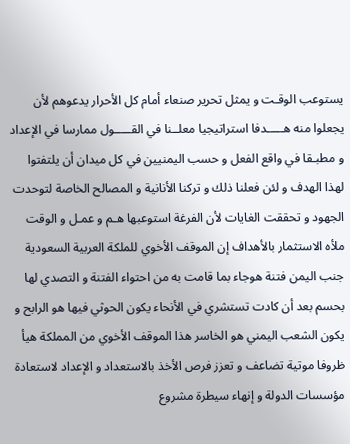يستوعب الوقـت و يمثل تحرير صنعاء أمام كل الأحرار يدعوهم لأن يجعلوا منه هـــــدفا استراتيجيا معلــنا في القـــــول ممارسا في الإعداد و مطبـقا في واقع الفعل و حسب اليمنيين في كل ميدان أن يلتفتوا لهذا الهدف و لئن فعلنا ذلك و تركنا الأنانية و المصالح الخاصة لتوحدت الجهود و تحققت الغايات لأن الفرغة استوعبها هـم و عمـل و الوقت ملأه الاستثمار بالأهداف إن الموقف الأخوي للملكة العربية السعودية جنب اليمن فتنة هوجاء بما قامت به من احتواء الفتنة و التصدي لها بحسم بعد أن كادت تستشري في الأنحاء يكون الحوثي فيها هو الرابح و يكون الشعب اليمني هو الخاسر هذا الموقف الأخوي من المملكة هيأ ظروفا موتية تضاعف و تعزز فرص الأخذ بالاستعداد و الإعداد لاستعادة مؤسسات الدولة و إنهاء سيطرة مشروع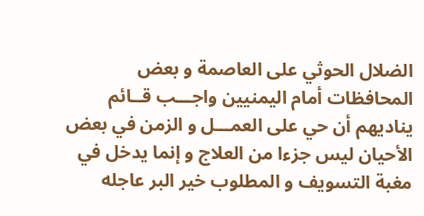الضلال الحوثي على العاصمة و بعض المحافظات أمام اليمنيين واجـــب قــائم يناديهم أن حي على العمـــل و الزمن في بعض الأحيان ليس جزءا من العلاج و إنما يدخل في مغبة التسويف و المطلوب خير البر عاجله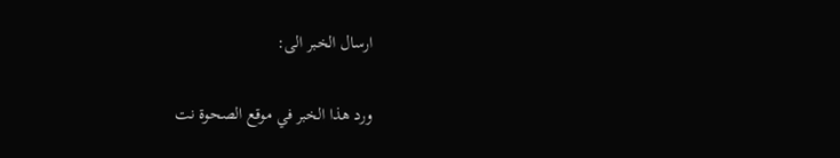ارسال الخبر الى:

ورد هذا الخبر في موقع الصحوة نت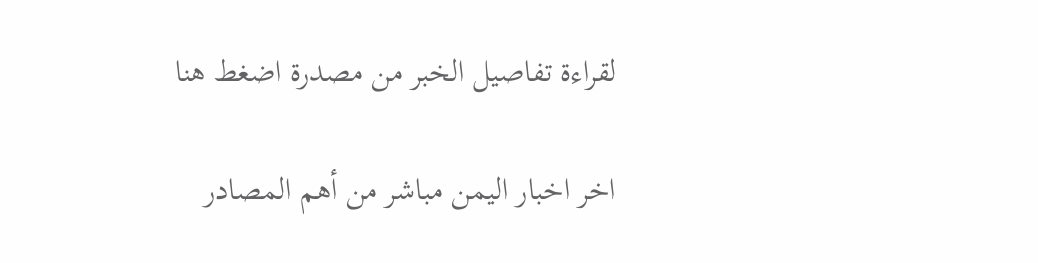لقراءة تفاصيل الخبر من مصدرة اضغط هنا

اخر اخبار اليمن مباشر من أهم المصادر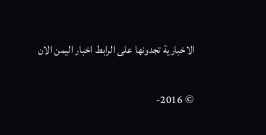الاخبارية تجدونها على الرابط اخبار اليمن الان

© 2016-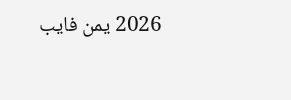2026 يمن فايب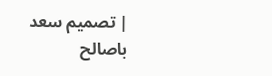| تصميم سعد باصالح